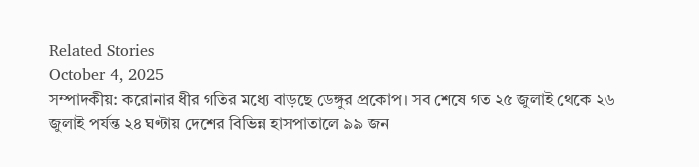Related Stories
October 4, 2025
সম্পাদকীয়: করোনার ধীর গতির মধ্যে বাড়ছে ডেঙ্গুর প্রকোপ। সব শেষে গত ২৫ জুলাই থেকে ২৬ জুলাই পর্যন্ত ২৪ ঘণ্টায় দেশের বিভিন্ন হাসপাতালে ৯৯ জন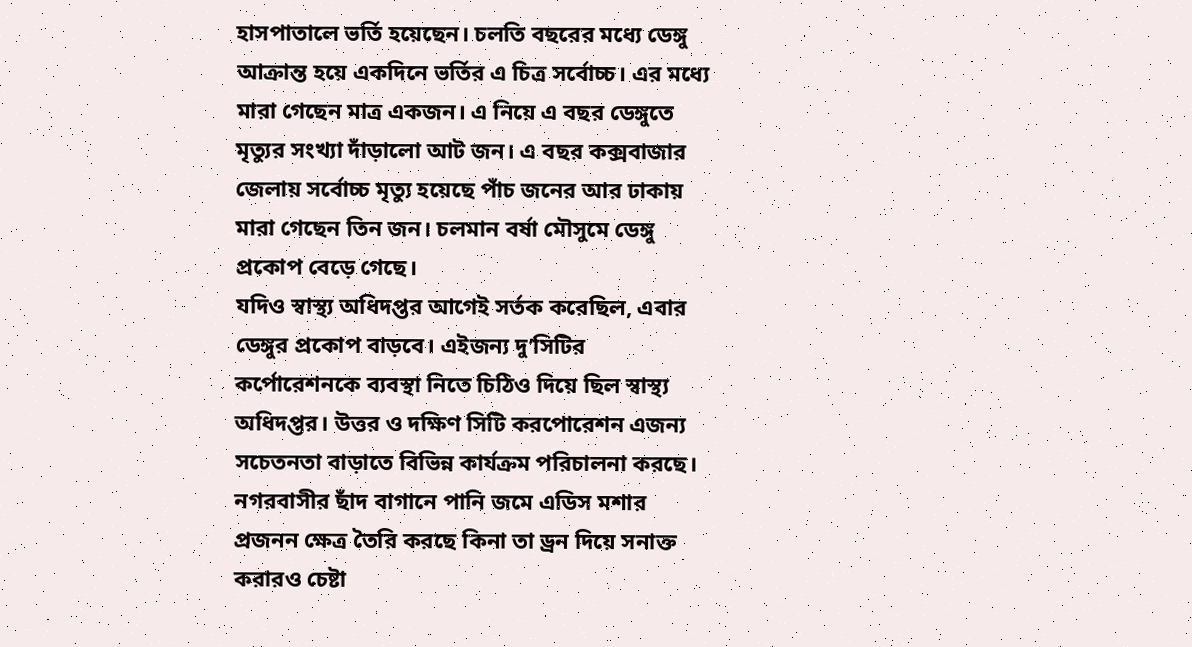হাসপাতালে ভর্তি হয়েছেন। চলতি বছরের মধ্যে ডেঙ্গু আক্রান্ত হয়ে একদিনে ভর্তির এ চিত্র সর্বোচ্চ। এর মধ্যে মারা গেছেন মাত্র একজন। এ নিয়ে এ বছর ডেঙ্গুতে মৃত্যুর সংখ্যা দাঁড়ালো আট জন। এ বছর কক্সবাজার জেলায় সর্বোচ্চ মৃত্যু হয়েছে পাঁচ জনের আর ঢাকায় মারা গেছেন তিন জন। চলমান বর্ষা মৌসুমে ডেঙ্গু প্রকোপ বেড়ে গেছে।
যদিও স্বাস্থ্য অধিদপ্তর আগেই সর্তক করেছিল, এবার ডেঙ্গুর প্রকোপ বাড়বে। এইজন্য দু’সিটির কর্পোরেশনকে ব্যবস্থা নিতে চিঠিও দিয়ে ছিল স্বাস্থ্য অধিদপ্তর। উত্তর ও দক্ষিণ সিটি করপোরেশন এজন্য সচেতনতা বাড়াতে বিভিন্ন কার্যক্রম পরিচালনা করছে। নগরবাসীর ছাঁদ বাগানে পানি জমে এডিস মশার প্রজনন ক্ষেত্র তৈরি করছে কিনা তা ড্রন দিয়ে সনাক্ত করারও চেষ্টা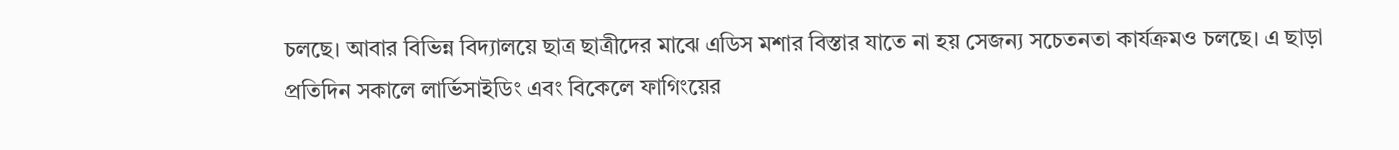চলছে। আবার বিভিন্ন বিদ্যালয়ে ছাত্র ছাত্রীদের মাঝে এডিস মশার বিস্তার যাতে না হয় সেজন্য সচেতনতা কার্যক্রমও চলছে। এ ছাড়া প্রতিদিন সকালে লার্ভিসাইডিং এবং বিকেলে ফাগিংয়ের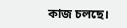কাজ চলছে।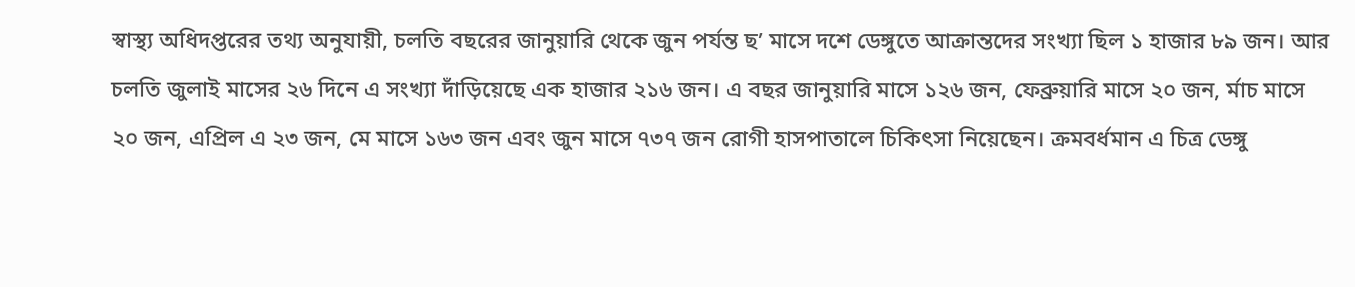স্বাস্থ্য অধিদপ্তরের তথ্য অনুযায়ী, চলতি বছরের জানুয়ারি থেকে জুন পর্যন্ত ছ’ মাসে দশে ডেঙ্গুতে আক্রান্তদের সংখ্যা ছিল ১ হাজার ৮৯ জন। আর চলতি জুলাই মাসের ২৬ দিনে এ সংখ্যা দাঁড়িয়েছে এক হাজার ২১৬ জন। এ বছর জানুয়ারি মাসে ১২৬ জন, ফেব্রুয়ারি মাসে ২০ জন, র্মাচ মাসে ২০ জন, এপ্রিল এ ২৩ জন, মে মাসে ১৬৩ জন এবং জুন মাসে ৭৩৭ জন রোগী হাসপাতালে চিকিৎসা নিয়েছেন। ক্রমবর্ধমান এ চিত্র ডেঙ্গু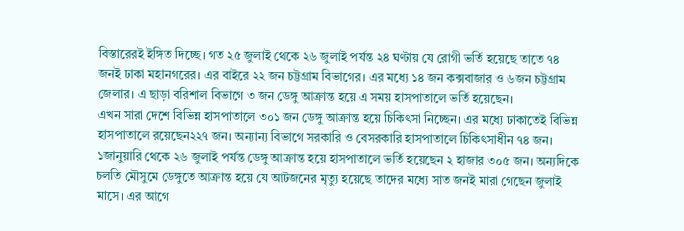বিস্তারেরই ইঙ্গিত দিচ্ছে। গত ২৫ জুলাই থেকে ২৬ জুলাই পর্যন্ত ২৪ ঘণ্টায় যে রোগী ভর্তি হয়েছে তাতে ৭৪ জনই ঢাকা মহানগরের। এর বাইরে ২২ জন চট্টগ্রাম বিভাগের। এর মধ্যে ১৪ জন কক্সবাজার ও ৬জন চট্টগ্রাম জেলার। এ ছাড়া বরিশাল বিভাগে ৩ জন ডেঙ্গু আক্রান্ত হয়ে এ সময় হাসপাতালে ভর্তি হয়েছেন।
এখন সারা দেশে বিভিন্ন হাসপাতালে ৩০১ জন ডেঙ্গু আক্রান্ত হয়ে চিকিৎসা নিচ্ছেন। এর মধ্যে ঢাকাতেই বিভিন্ন হাসপাতালে রয়েছেন২২৭ জন। অন্যান্য বিভাগে সরকারি ও বেসরকারি হাসপাতালে চিকিৎসাধীন ৭৪ জন। ১জানুয়ারি থেকে ২৬ জুলাই পর্যন্ত ডেঙ্গু আক্রান্ত হয়ে হাসপাতালে ভর্তি হয়েছেন ২ হাজার ৩০৫ জন। অন্যদিকে চলতি মৌসুমে ডেঙ্গুতে আক্রান্ত হয়ে যে আটজনের মৃত্যু হয়েছে তাদের মধ্যে সাত জনই মারা গেছেন জুলাই মাসে। এর আগে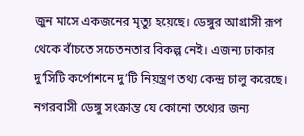জুন মাসে একজনের মৃত্যু হয়েছে। ডেঙ্গুর আগ্রাসী রূপ থেকে বাঁচতে সচেতনতার বিকল্প নেই। এজন্য ঢাকার দু’সিটি কর্পোশনে দু’টি নিয়ন্ত্রণ তথ্য কেন্দ্র চালু করেছে। নগরবাসী ডেঙ্গু সংক্রান্ত যে কোনো তথ্যের জন্য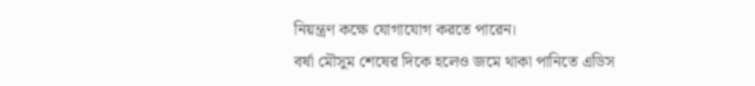নিয়ন্ত্রণ কক্ষে যোগাযোগ করতে পারেন।
বর্ষা মৌসুম শেষের দিকে হলেও জমে থাকা পানিতে এডিস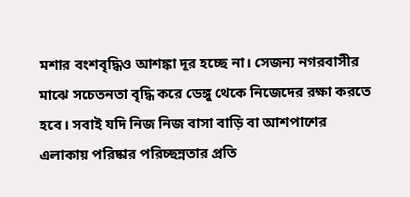মশার বংশবৃদ্ধিও আশঙ্কা দূর হচ্ছে না। সেজন্য নগরবাসীর মাঝে সচেতনতা বৃদ্ধি করে ডেঙ্গু থেকে নিজেদের রক্ষা করতে হবে। সবাই যদি নিজ নিজ বাসা বাড়ি বা আশপাশের এলাকায় পরিষ্কার পরিচ্ছন্নতার প্রতি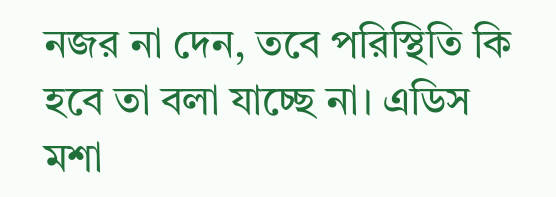নজর না দেন, তবে পরিস্থিতি কি হবে তা বলা যাচ্ছে না। এডিস মশা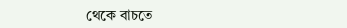থেকে বাচতে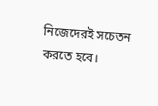নিজেদেরই সচেতন করতে হবে।